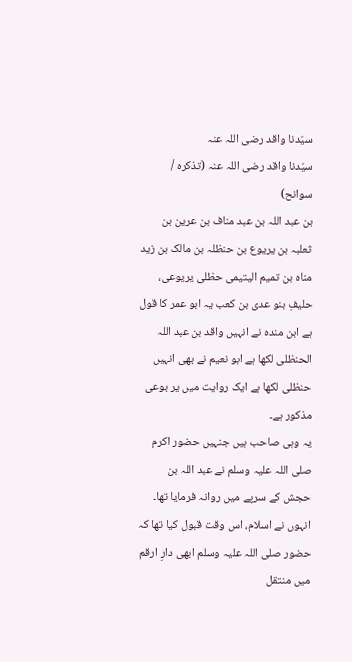سیّدنا واقد رضی اللہ عنہ
سیّدنا واقد رضی اللہ عنہ (تذکرہ / سوانح)
بن عبد اللہ بن عبد مناف بن عرین بن ثعلبہ بن یریوع بن حنظلہ بن مالک بن زید مناہ بن تمیم الیتیمی حظلی یریوعی، حلیفِ بنو عدی بن کعب یہ ابو عمر کا قول ہے ابن مندہ نے انہیں واقد بن عبد اللہ الحنظلی لکھا ہے ابو نعیم نے بھی انہیں حنظلی لکھا ہے ایک روایت میں یر بوعی مذکور ہے۔
یہ وہی صاحب ہیں جنہیں حضور اکرم صلی اللہ علیہ وسلم نے عبد اللہ بن حجش کے سرپے میں روانہ فرمایا تھا۔ انہوں نے اسلام، اس وقت قبول کیا تھا کہ حضور صلی اللہ علیہ وسلم ابھی دارِ ارقم میں منتقل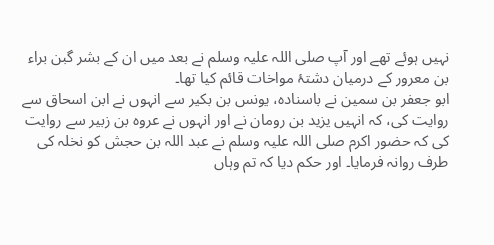نہیں ہوئے تھے اور آپ صلی اللہ علیہ وسلم نے بعد میں ان کے بشر گبن براء بن معرور کے درمیان دشتۂ مواخات قائم کیا تھا۔
ابو جعفر بن سمین نے باسنادہ، یونس بن بکیر سے انہوں نے ابن اسحاق سے روایت کی، کہ انہیں یزید بن رومان نے اور انہوں نے عروہ بن زبیر سے روایت کی کہ حضور اکرم صلی اللہ علیہ وسلم نے عبد اللہ بن حجش کو نخلہ کی طرف روانہ فرمایا۔ اور حکم دیا کہ تم وہاں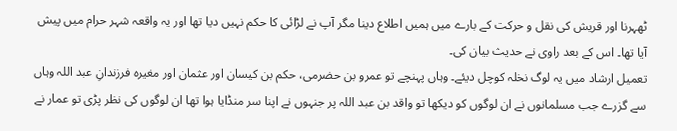ٹھہرنا اور قریش کی نقل و حرکت کے بارے میں ہمیں اطلاع دینا مگر آپ نے لڑائی کا حکم نہیں دیا تھا اور یہ واقعہ شہر حرام میں پیش آیا تھا۔ اس کے بعد راوی نے حدیث بیان کی۔
تعمیل ارشاد میں یہ لوگ نخلہ کوچل دیئے۔ وہاں پہنچے تو عمرو بن حضرمی، حکم بن کیسان اور عثمان اور مغیرہ فرزندانِ عبد اللہ وہاں سے گزرے جب مسلمانوں نے ان لوگوں کو دیکھا تو واقد بن عبد اللہ پر جنہوں نے اپنا سر منڈایا ہوا تھا ان لوگوں کی نظر پڑی تو عمار نے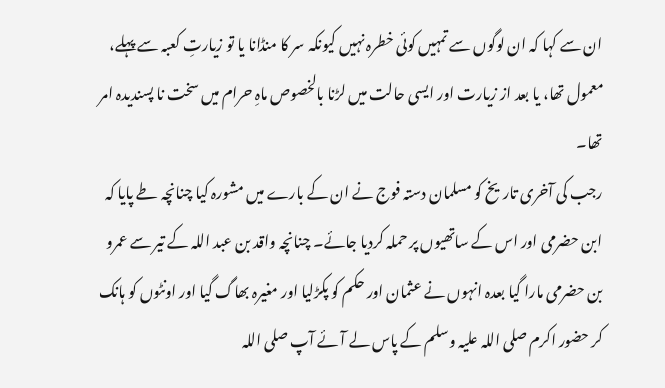ان سے کہا کہ ان لوگوں سے تمہیں کوئی خطرہ نہیں کیونکہ سر کا منڈانا یا تو زیارتِ کعبہ سے پہلے، معمول تھا، یا بعد از زیارت اور ایسی حالت میں لڑنا بالخصوص ماہِ حرام میں سخت نا پسندیدہ امر تھا۔
رجب کی آخری تاریخ کو مسلمان دستہ فوج نے ان کے بارے میں مشورہ کیا چنانچہ طے پایا کہ ابن حضرمی اور اس کے ساتھیوں پر حملہ کردیا جائے۔ چنانچہ واقد بن عبد اللہ کے تیر سے عمرو بن حضرمی مارا گیا بعدہ انہوں نے عثمان اور حکم کو پکڑلیا اور مغیرہ بھاگ گیا اور اونٹوں کو ہانک کر حضور اکرم صلی اللہ علیہ وسلم کے پاس لے آئے آپ صلی اللہ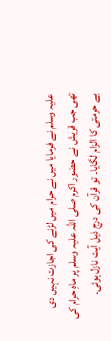علیہ وسلم نے فرمایا میں نے حرام میں لڑنے کی اجازت نہیں دی تھی جب قریش نے حضور اکرم صلی اللہ علیہ وسلم پر ماہِ حرام کی بے حرمتی کا الزام لگایا۔ تو قرآن کی درج ذیل آیت نازل ہوئی۔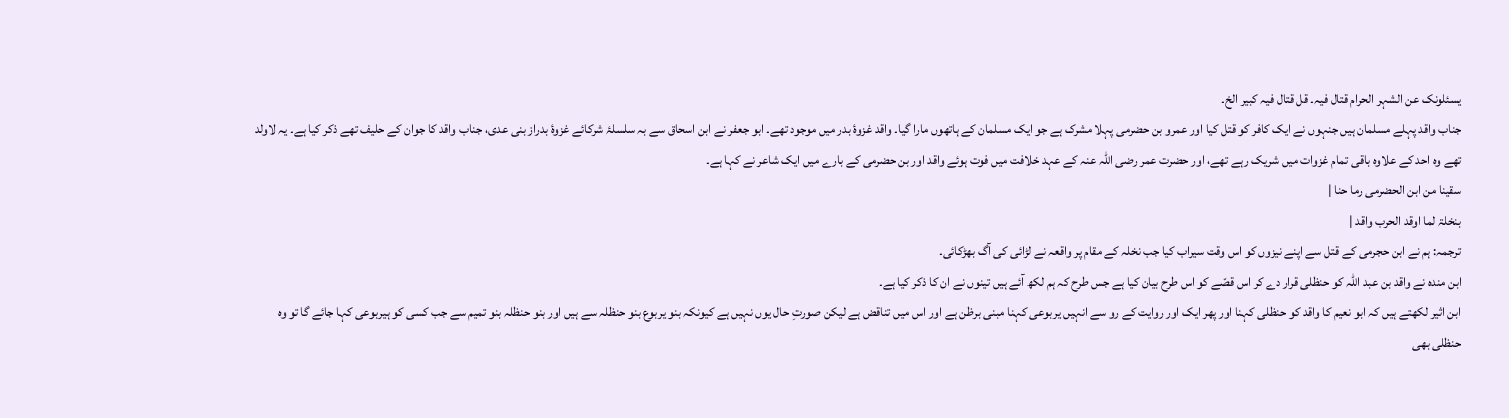یسئلونک عن الشہر الحرام قتال فیہ۔ قل قتال فیہ کبیر الخ۔
جناب واقد پہلے مسلمان ہیں جنہوں نے ایک کافر کو قتل کیا اور عمرو بن حضرمی پہلا مشرک ہے جو ایک مسلمان کے ہاتھوں مارا گیا۔ واقد غزوۂ بدر میں موجود تھے۔ ابو جعفر نے ابن اسحاق سے بہ سلسلۂ شرکائے غزوۂ بدراز بنی عدی، جناب واقد کا جوان کے حلیف تھے ذکر کیا ہے۔ یہ لاولد تھے وہ احد کے علاوہ باقی تمام غزوات میں شریک رہے تھے، اور حضرت عمر رضی اللہ عنہ کے عہد خلافت میں فوت ہوئے واقد اور بن حضرمی کے بارے میں ایک شاعر نے کہا ہے۔
سقینا من ابن الحضرمی رما حنا |
بنخلۃ لما اوقد الحرب واقد |
ترجمہ: ہم نے ابن حجرمی کے قتل سے اپنے نیزوں کو اس وقت سیراب کیا جب نخلہ کے مقام پر واقعہ نے لڑائی کی آگ بھڑکائی۔
ابن مندہ نے واقد بن عبد اللہ کو حنظلی قرار دے کر اس قصّے کو اس طرح بیان کیا ہے جس طرح کہ ہم لکھ آئے ہیں تینوں نے ان کا ذکر کیا ہے۔
ابن اثیر لکھتے ہیں کہ ابو نعیم کا واقد کو حنظلی کہنا اور پھر ایک اور روایت کے رو سے انہیں یربوعی کہنا مبنی برظن ہے اور اس میں تناقض ہے لیکن صورتِ حال یوں نہیں ہے کیونکہ بنو یربوع بنو حنظلہ سے ہیں اور بنو حنظلہ بنو تمیم سے جب کسی کو ہیربوعی کہا جائے گا تو وہ حنظلی بھی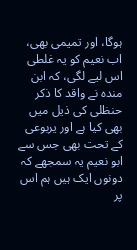ہوگا، اور تمیمی بھی، اب نعیم کو یہ غلطی اس لیے لگی، کہ ابن مندہ نے واقد کا ذکر حنظلی کی ذیل میں بھی کیا ہے اور یربوعی کے تحت بھی جس سے ابو نعیم یہ سمجھے کہ دونوں ایک ہیں ہم اس پر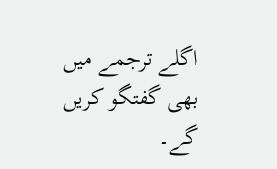اگلے ترجمے میں بھی گفتگو کریں گے۔